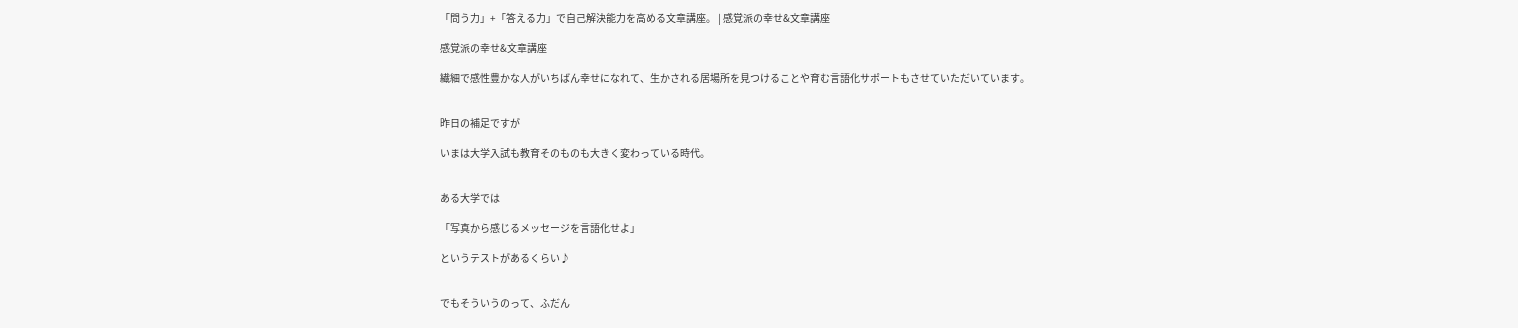「問う力」+「答える力」で自己解決能力を高める文章講座。 | 感覚派の幸せ&文章講座

感覚派の幸せ&文章講座

繊細で感性豊かな人がいちばん幸せになれて、生かされる居場所を見つけることや育む言語化サポートもさせていただいています。


昨日の補足ですが

いまは大学入試も教育そのものも大きく変わっている時代。


ある大学では

「写真から感じるメッセージを言語化せよ」

というテストがあるくらい♪


でもそういうのって、ふだん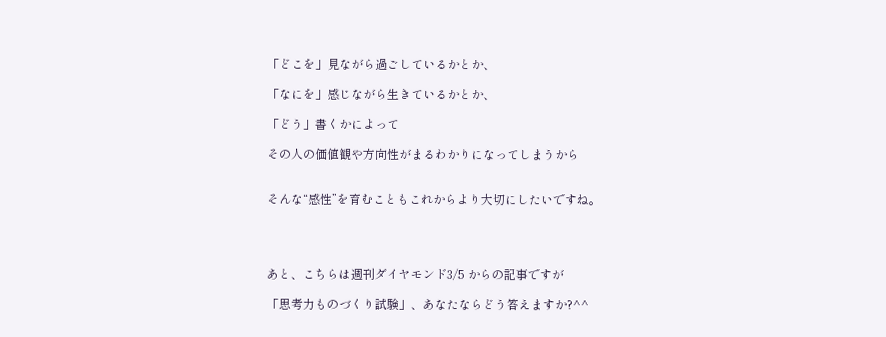「どこを」見ながら過ごしているかとか、

「なにを」感じながら生きているかとか、

「どう」書くかによって

その人の価値観や方向性がまるわかりになってしまうから


そんな“感性”を育むこともこれからより大切にしたいですね。




あと、こちらは週刊ダイヤモンド3/5 からの記事ですが

「思考力ものづくり試験」、あなたならどう答えますか?^^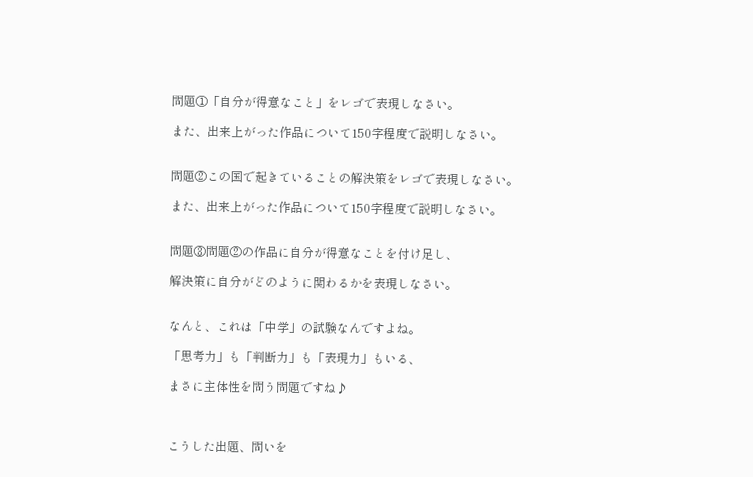問題①「自分が得意なこと」をレゴで表現しなさい。

また、出来上がった作品について150字程度で説明しなさい。


問題②この国で起きていることの解決策をレゴで表現しなさい。

また、出来上がった作品について150字程度で説明しなさい。


問題③問題②の作品に自分が得意なことを付け足し、

解決策に自分がどのように関わるかを表現しなさい。


なんと、これは「中学」の試験なんですよね。

「思考力」も「判断力」も「表現力」もいる、

まさに主体性を問う問題ですね♪



こうした出題、問いを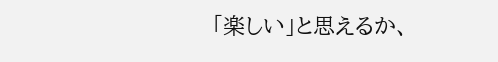「楽しい」と思えるか、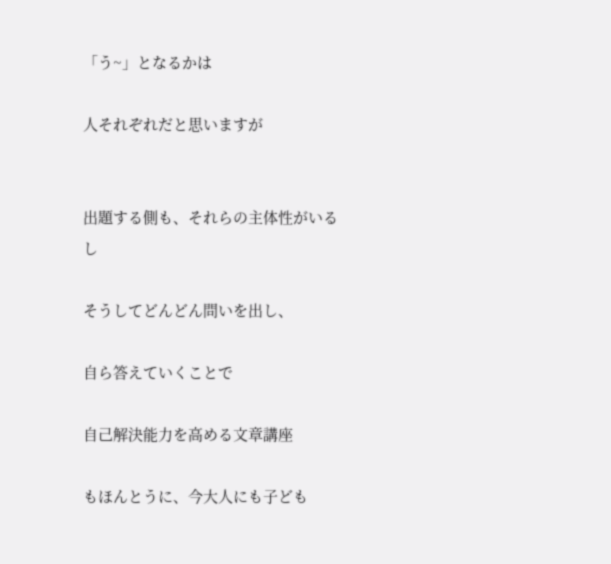「う~」となるかは

人それぞれだと思いますが


出題する側も、それらの主体性がいるし

そうしてどんどん問いを出し、

自ら答えていくことで

自己解決能力を高める文章講座

もほんとうに、今大人にも子ども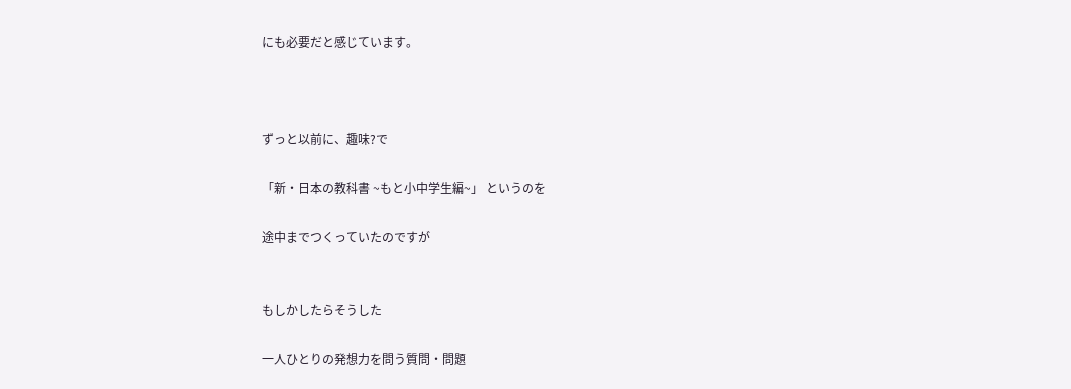にも必要だと感じています。



ずっと以前に、趣味?で

「新・日本の教科書 ~もと小中学生編~」 というのを

途中までつくっていたのですが


もしかしたらそうした

一人ひとりの発想力を問う質問・問題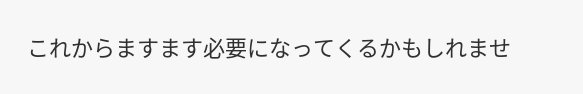これからますます必要になってくるかもしれませ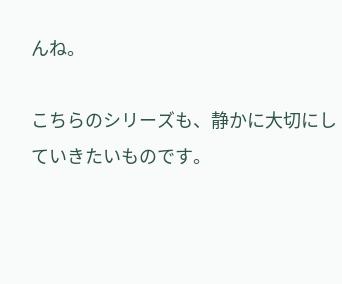んね。

こちらのシリーズも、静かに大切にしていきたいものです。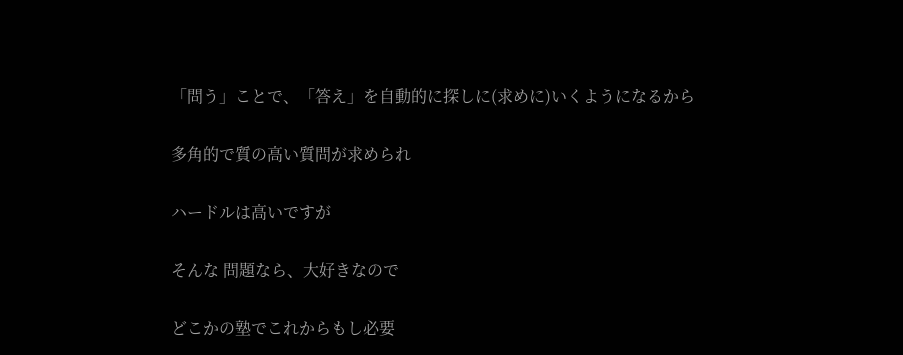「問う」ことで、「答え」を自動的に探しに(求めに)いくようになるから

多角的で質の高い質問が求められ

ハードルは高いですが

そんな 問題なら、大好きなので

どこかの塾でこれからもし必要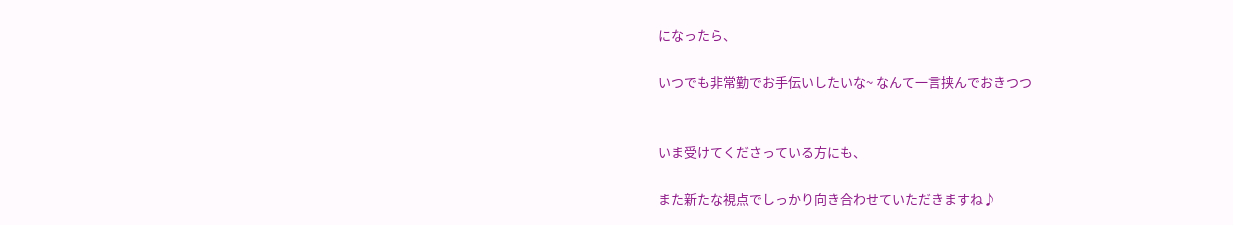になったら、

いつでも非常勤でお手伝いしたいな~ なんて一言挟んでおきつつ


いま受けてくださっている方にも、

また新たな視点でしっかり向き合わせていただきますね♪